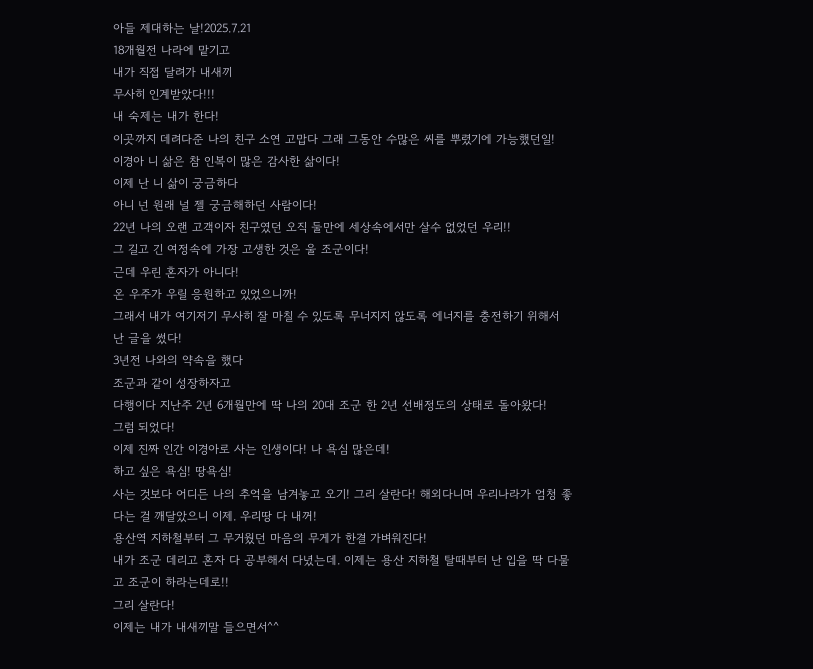아들 제대하는 날!2025.7.21
18개월전 나라에 맡기고
내가 직접 달려가 내새끼
무사히 인계받았다!!!
내 숙제는 내가 한다!
이곳까지 데려다준 나의 친구 소연 고맙다 그래 그동안 수많은 씨를 뿌렸기에 가능했던일!
이경아 니 삶은 참 인복이 많은 감사한 삶이다!
이제 난 니 삶이 궁금하다
아니 넌 원래 널 젤 궁금해하던 사람이다!
22년 나의 오랜 고객이자 친구였던 오직 둘만에 세상속에서만 살수 없었던 우리!!
그 길고 긴 여정속에 가장 고생한 것은 울 조군이다!
근데 우린 혼자가 아니다!
온 우주가 우릴 응원하고 있었으니까!
그래서 내가 여기저기 무사히 잘 마칠 수 있도록 무너지지 않도록 에너지를 충전하기 위해서 난 글을 썼다!
3년전 나와의 약속을 했다
조군과 같이 성장하자고
다행이다 지난주 2년 6개월만에 딱 나의 20대 조군 한 2년 선배정도의 상태로 돌아왔다!
그럼 되었다!
이제 진짜 인간 이경아로 사는 인생이다! 나 욕심 많은데!
하고 싶은 욕심! 땅욕심!
사는 것보다 어디든 나의 추억을 남겨놓고 오기! 그리 살란다! 해외다니며 우리나라가 엄청 좋다는 걸 깨달았으니 이제. 우리땅 다 내꺼!
용산역 지하철부터 그 무거웠던 마음의 무게가 한결 가벼워진다!
내가 조군 데리고 혼자 다 공부해서 다녔는데. 이제는 용산 지하철 탈때부터 난 입을 딱 다물고 조군이 하라는데로!!
그리 살란다!
이제는 내가 내새끼말 들으면서^^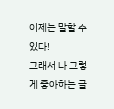이제는 말할 수 있다!
그래서 나 그렇게 좋아하는 글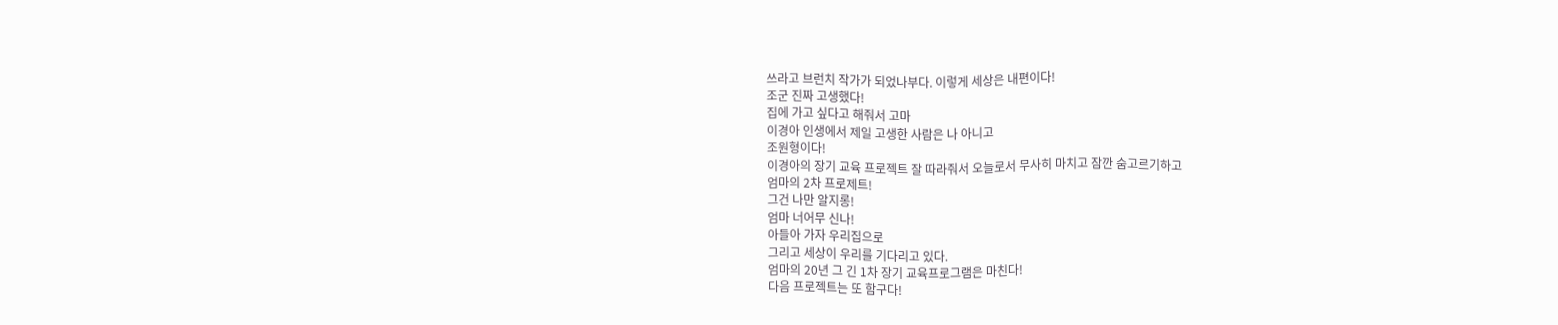쓰라고 브런치 작가가 되었나부다. 이렇게 세상은 내편이다!
조군 진짜 고생했다!
집에 가고 싶다고 해줘서 고마
이경아 인생에서 제일 고생한 사람은 나 아니고
조원형이다!
이경아의 장기 교육 프로젝트 잘 따라줘서 오늘로서 무사히 마치고 잠깐 숨고르기하고
엄마의 2차 프로제트!
그건 나만 알지롱!
엄마 너어무 신나!
아들아 가자 우리집으로
그리고 세상이 우리를 기다리고 있다.
엄마의 20년 그 긴 1차 장기 교육프로그램은 마친다!
다음 프로젝트는 또 함구다!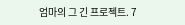엄마의 그 긴 프로젝트. 7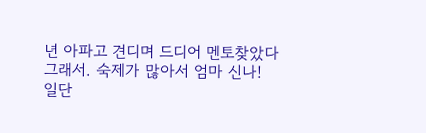년 아파고 견디며 드디어 멘토찾았다
그래서. 숙제가 많아서 엄마 신나!
일단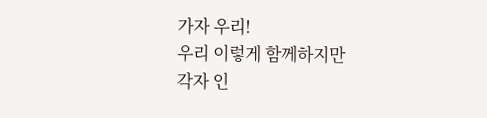가자 우리!
우리 이렇게 함께하지만
각자 인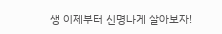생 이제부터 신명나게 살아보자!